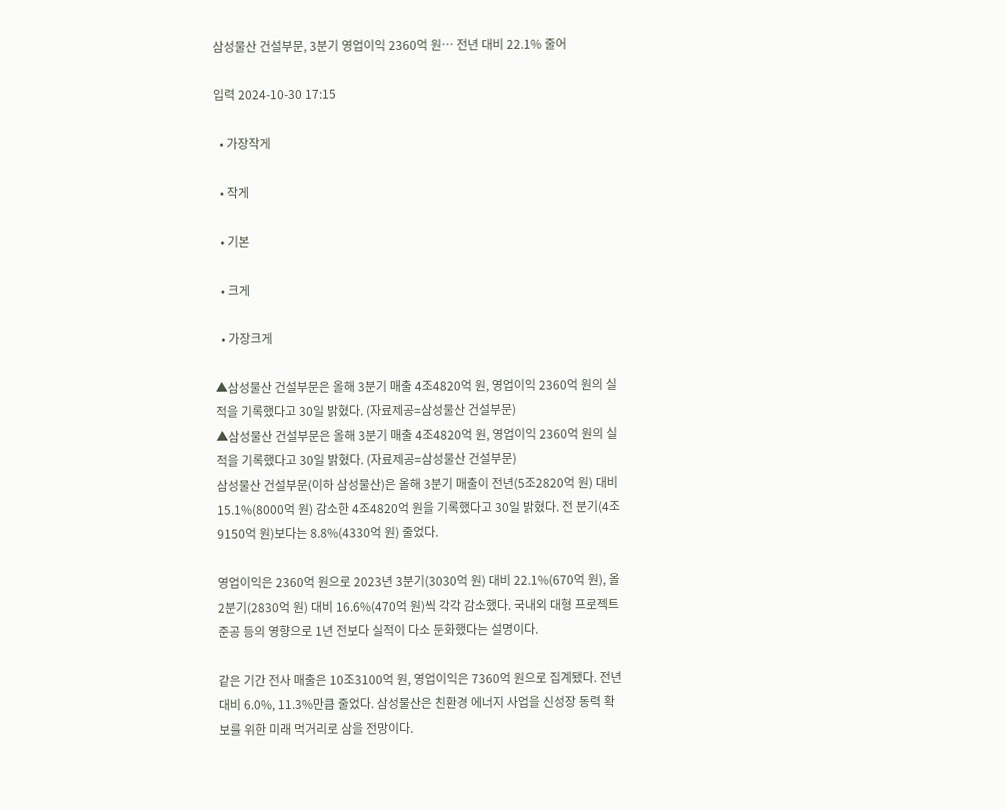삼성물산 건설부문, 3분기 영업이익 2360억 원… 전년 대비 22.1% 줄어

입력 2024-10-30 17:15

  • 가장작게

  • 작게

  • 기본

  • 크게

  • 가장크게

▲삼성물산 건설부문은 올해 3분기 매출 4조4820억 원, 영업이익 2360억 원의 실적을 기록했다고 30일 밝혔다. (자료제공=삼성물산 건설부문)
▲삼성물산 건설부문은 올해 3분기 매출 4조4820억 원, 영업이익 2360억 원의 실적을 기록했다고 30일 밝혔다. (자료제공=삼성물산 건설부문)
삼성물산 건설부문(이하 삼성물산)은 올해 3분기 매출이 전년(5조2820억 원) 대비 15.1%(8000억 원) 감소한 4조4820억 원을 기록했다고 30일 밝혔다. 전 분기(4조9150억 원)보다는 8.8%(4330억 원) 줄었다.

영업이익은 2360억 원으로 2023년 3분기(3030억 원) 대비 22.1%(670억 원), 올 2분기(2830억 원) 대비 16.6%(470억 원)씩 각각 감소했다. 국내외 대형 프로젝트 준공 등의 영향으로 1년 전보다 실적이 다소 둔화했다는 설명이다.

같은 기간 전사 매출은 10조3100억 원, 영업이익은 7360억 원으로 집계됐다. 전년 대비 6.0%, 11.3%만큼 줄었다. 삼성물산은 친환경 에너지 사업을 신성장 동력 확보를 위한 미래 먹거리로 삼을 전망이다.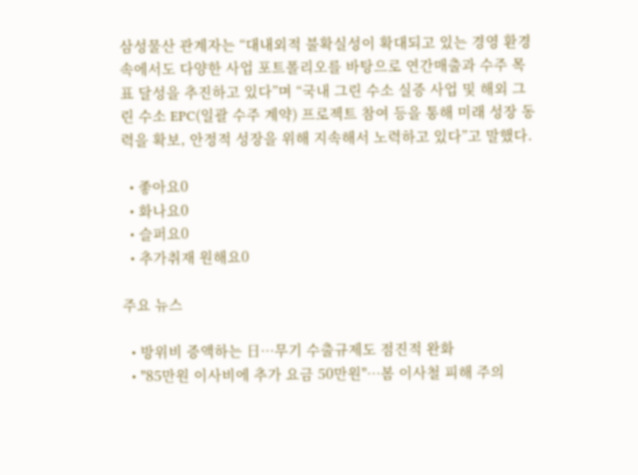삼성물산 관계자는 “대내외적 불확실성이 확대되고 있는 경영 환경 속에서도 다양한 사업 포트폴리오를 바탕으로 연간매출과 수주 목표 달성을 추진하고 있다”며 “국내 그린 수소 실증 사업 및 해외 그린 수소 EPC(일괄 수주 계약) 프로젝트 참여 등을 통해 미래 성장 동력을 확보, 안정적 성장을 위해 지속해서 노력하고 있다”고 말했다.

  • 좋아요0
  • 화나요0
  • 슬퍼요0
  • 추가취재 원해요0

주요 뉴스

  • 방위비 증액하는 日⋯무기 수출규제도 점진적 완화
  • "85만원 이사비에 추가 요금 50만원"…봄 이사철 피해 주의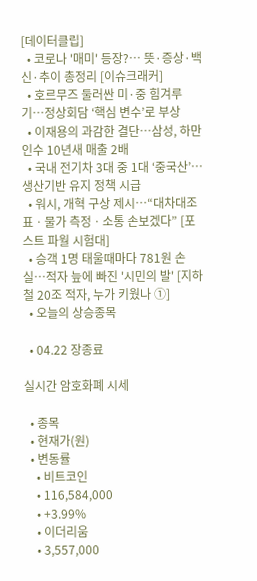[데이터클립]
  • 코로나 '매미' 등장?… 뜻·증상·백신·추이 총정리 [이슈크래커]
  • 호르무즈 둘러싼 미·중 힘겨루기…정상회담 ‘핵심 변수’로 부상
  • 이재용의 과감한 결단…삼성, 하만 인수 10년새 매출 2배
  • 국내 전기차 3대 중 1대 ‘중국산’…생산기반 유지 정책 시급
  • 워시, 개혁 구상 제시⋯“대차대조표ㆍ물가 측정ㆍ소통 손보겠다” [포스트 파월 시험대]
  • 승객 1명 태울때마다 781원 손실…적자 늪에 빠진 '시민의 발' [지하철 20조 적자, 누가 키웠나 ①]
  • 오늘의 상승종목

  • 04.22 장종료

실시간 암호화폐 시세

  • 종목
  • 현재가(원)
  • 변동률
    • 비트코인
    • 116,584,000
    • +3.99%
    • 이더리움
    • 3,557,000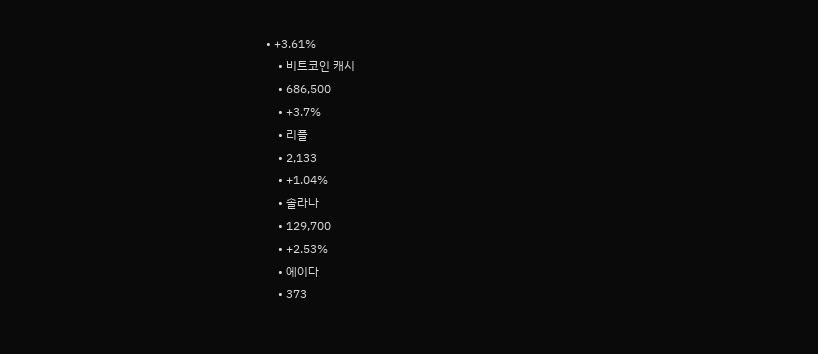• +3.61%
    • 비트코인 캐시
    • 686,500
    • +3.7%
    • 리플
    • 2,133
    • +1.04%
    • 솔라나
    • 129,700
    • +2.53%
    • 에이다
    • 373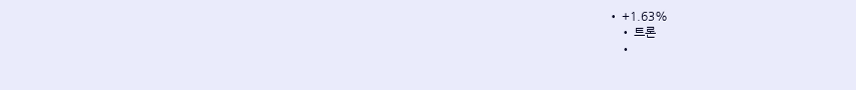• +1.63%
    • 트론
    •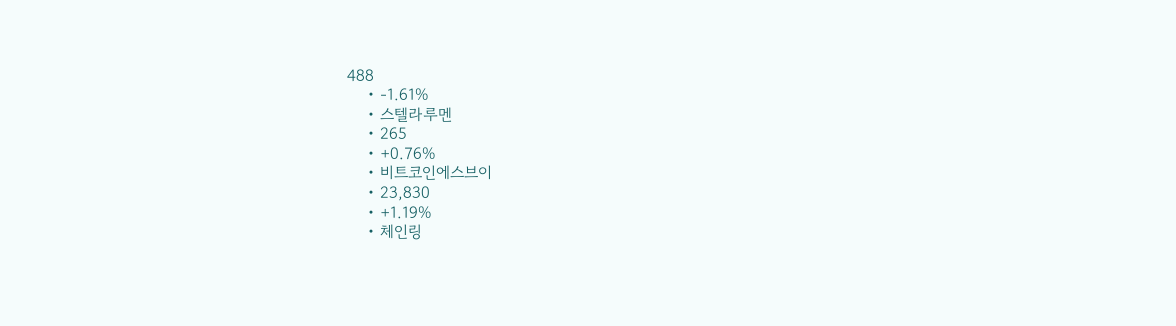488
    • -1.61%
    • 스텔라루멘
    • 265
    • +0.76%
    • 비트코인에스브이
    • 23,830
    • +1.19%
    • 체인링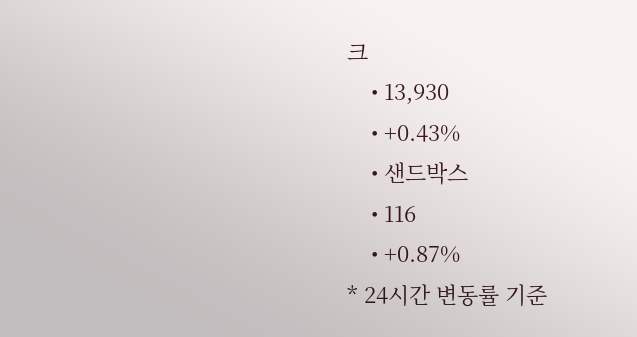크
    • 13,930
    • +0.43%
    • 샌드박스
    • 116
    • +0.87%
* 24시간 변동률 기준